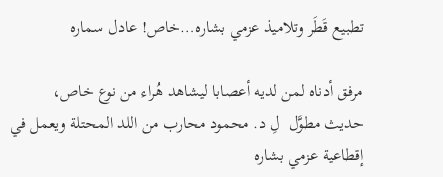تطبيع قَطَر وتلاميذ عزمي بشاره…خاص! عادل سماره

مرفق أدناه لمن لديه أعصابا ليشاهد هُراء من نوع خاص،
حديث مطوَّل  لِ د. محمود محارب من اللد المحتلة ويعمل في إقطاعية عزمي بشاره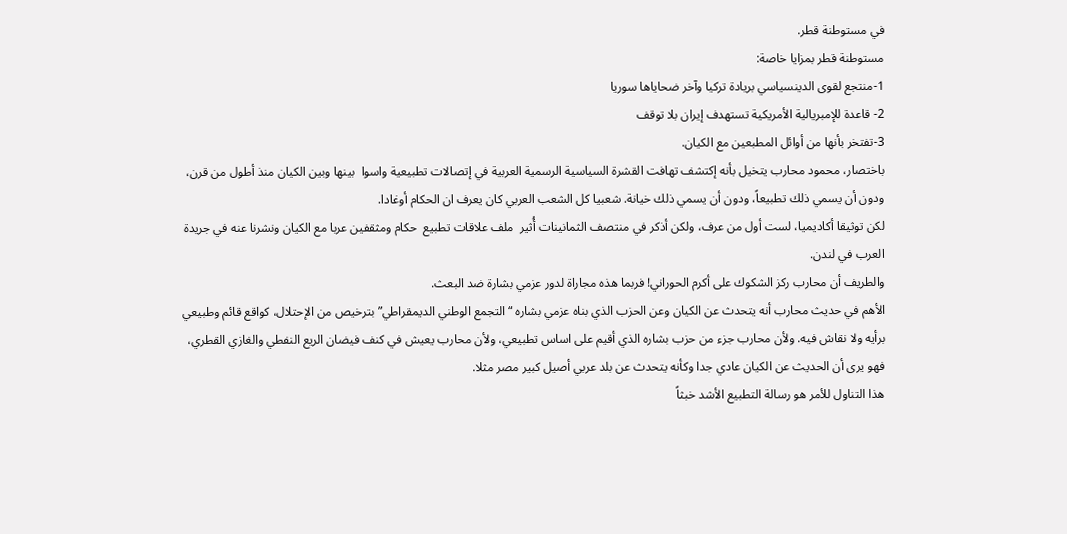في مستوطنة قطر.
مستوطنة قطر بمزايا خاصة:
1-منتجع لقوى الدينسياسي بريادة تركيا وآخر ضحاياها سوريا
2- قاعدة للإمبريالية الأمريكية تستهدف إيران بلا توقف
3-تفتخر بأنها من أوائل المطبعين مع الكيان.
باختصار، محمود محارب يتخيل بأنه إكتشف تهافت القشرة السياسية الرسمية العربية في إتصالات تطبيعية واسوا  بينها وبين الكيان منذ أطول من قرن، ودون أن يسمي ذلك تطبيعاً، ودون أن يسمي ذلك خيانة. شعبيا كل الشعب العربي كان يعرف ان الحكام أوغادا.
لكن توثيقا أكاديميا، لست أول من عرف، ولكن أذكر في منتصف الثمانينات أُثير  ملف علاقات تطبيع  حكام ومثقفين عربا مع الكيان ونشرنا عنه في جريدة العرب في لندن.
والطريف أن محارب ركز الشكوك على أكرم الحوراني! فربما هذه مجاراة لدور عزمي بشارة ضد البعث.
الأهم في حديث محارب أنه يتحدث عن الكيان وعن الحزب الذي بناه عزمي بشاره “التجمع الوطني الديمقراطي” بترخيص من الإحتلال، كواقع قائم وطبيعي برأيه ولا نقاش فيه. ولأن محارب جزء من حزب بشاره الذي أقيم على اساس تطبيعي، ولأن محارب يعيش في كنف فيضان الريع النفطي والغازي القطري، فهو يرى أن الحديث عن الكيان عادي جدا وكأنه يتحدث عن بلد عربي أصيل كبير مصر مثلا.
هذا التناول للأمر هو رسالة التطبيع الأشد خبثاً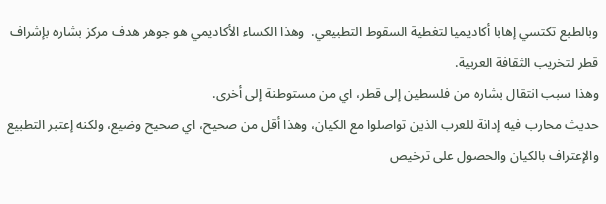وبالطبع تكتسي إهابا أكاديميا لتغطية السقوط التطبيعي.  وهذا الكساء الأكاديمي هو جوهر هدف مركز بشاره بإشراف قطر لتخريب الثقافة العربية.
وهذا سبب انتقال بشاره من فلسطين إلى قطر، اي من مستوطنة إلى أخرى.
حديث محارب فيه إدانة للعرب الذين تواصلوا مع الكيان، وهذا أقل من صحيح، اي صحيح وضيع، ولكنه إعتبر التطبيع والإعتراف بالكيان والحصول على ترخيص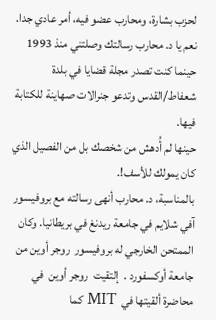لحزب بشارة، ومحارب عضو فيه، أمر عادي جدا.
نعم يا د. محارب رسالتك وصلتني منذ 1993 حينما كنت تصدر مجلة قضايا في بلدة شعفاط/القدس وتدعو جنرالات صهاينة للكتابة فيها.
حينها لم أُدهش من شخصك بل من الفصيل الذي كان يمولك للأسف!.
بالمناسبة، د. محارب أنهى رسالته مع بروفيسور آفي شلايم في جامعة ريدنغ في بريطانيا. وكان الممتحن الخارجي له بروفيسور  روجر أوين من جامعة أوكسفورد .  إلتقيت  روجر أوين  في محاضرة ألقيتها في  MIT كما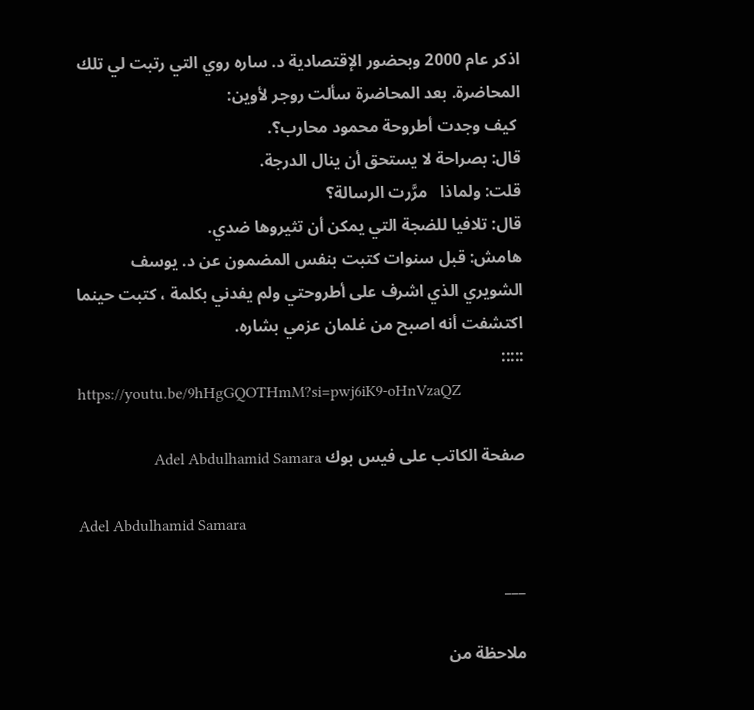اذكر عام 2000 وبحضور الإقتصادية د. ساره روي التي رتبت لي تلك المحاضرة. بعد المحاضرة سألت روجر لأوين:
 كيف وجدت أطروحة محمود محارب؟.
قال: بصراحة لا يستحق أن ينال الدرجة.
قلت: ولماذا   مرَّرت الرسالة؟
قال: تلافيا للضجة التي يمكن أن تثيروها ضدي.
هامش: قبل سنوات كتبت بنفس المضمون عن د. يوسف الشويري الذي اشرف على أطروحتي ولم يفدني بكلمة ، كتبت حينما اكتشفت أنه اصبح من غلمان عزمي بشاره.
:::::
https://youtu.be/9hHgGQOTHmM?si=pwj6iK9-oHnVzaQZ

صفحة الكاتب على فيس بوك Adel Abdulhamid Samara

Adel Abdulhamid Samara

___

ملاحظة من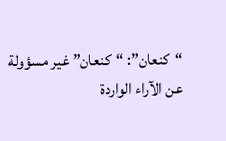“كنعان”: “كنعان” غير مسؤولة عن الآراء الواردة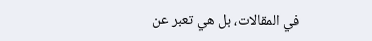في المقالات، بل هي تعبر عن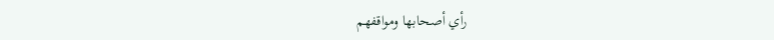رأي أصحابها ومواقفهم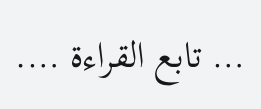… تابع القراءة ….